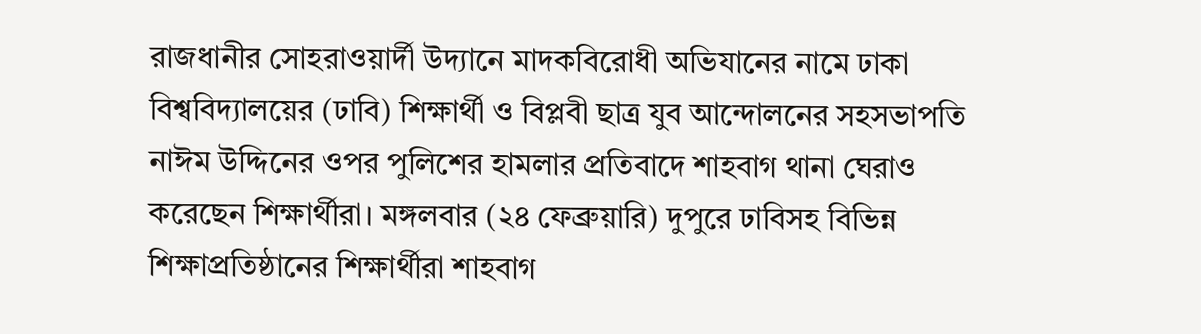রাজধানীর সোহরাওয়ার্দী উদ্যানে মাদকবিরোধী অভিযানের নামে ঢাকা বিশ্ববিদ্যালয়ের (ঢাবি) শিক্ষার্থী ও বিপ্লবী ছাত্র যুব আন্দোলনের সহসভাপতি নাঈম উদ্দিনের ওপর পুলিশের হামলার প্রতিবাদে শাহবাগ থানা ঘেরাও করেছেন শিক্ষার্থীরা। মঙ্গলবার (২৪ ফেব্রুয়ারি) দুপুরে ঢাবিসহ বিভিন্ন শিক্ষাপ্রতিষ্ঠানের শিক্ষার্থীরা শাহবাগ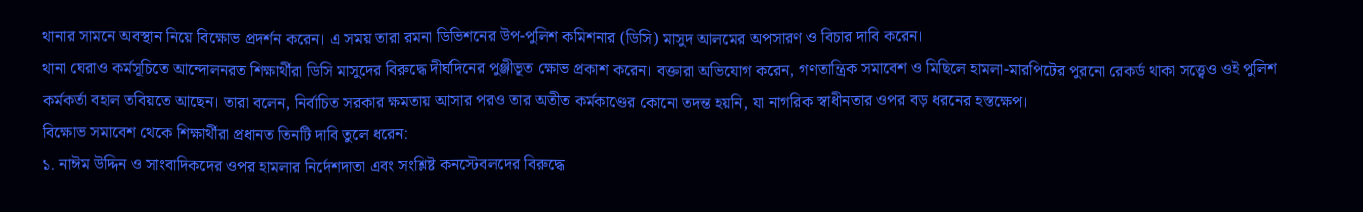থানার সামনে অবস্থান নিয়ে বিক্ষোভ প্রদর্শন করেন। এ সময় তারা রমনা ডিভিশনের উপ-পুলিশ কমিশনার (ডিসি) মাসুদ আলমের অপসারণ ও বিচার দাবি করেন।
থানা ঘেরাও কর্মসূচিতে আন্দোলনরত শিক্ষার্থীরা ডিসি মাসুদের বিরুদ্ধে দীর্ঘদিনের পুঞ্জীভূত ক্ষোভ প্রকাশ করেন। বক্তারা অভিযোগ করেন, গণতান্ত্রিক সমাবেশ ও মিছিলে হামলা-মারপিটের পুরনো রেকর্ড থাকা সত্ত্বেও ওই পুলিশ কর্মকর্তা বহাল তবিয়তে আছেন। তারা বলেন, নির্বাচিত সরকার ক্ষমতায় আসার পরও তার অতীত কর্মকাণ্ডের কোনো তদন্ত হয়নি, যা নাগরিক স্বাধীনতার ওপর বড় ধরনের হস্তক্ষেপ।
বিক্ষোভ সমাবেশ থেকে শিক্ষার্থীরা প্রধানত তিনটি দাবি তুলে ধরেন:
১. নাঈম উদ্দিন ও সাংবাদিকদের ওপর হামলার নির্দেশদাতা এবং সংশ্লিষ্ট কনস্টেবলদের বিরুদ্ধে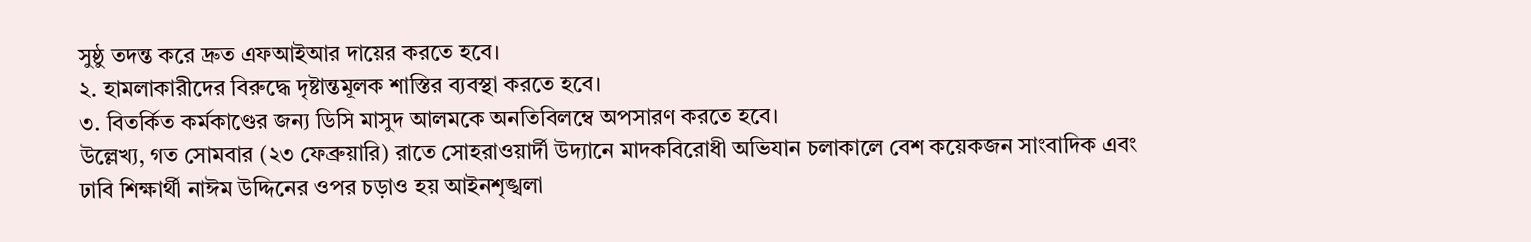সুষ্ঠু তদন্ত করে দ্রুত এফআইআর দায়ের করতে হবে।
২. হামলাকারীদের বিরুদ্ধে দৃষ্টান্তমূলক শাস্তির ব্যবস্থা করতে হবে।
৩. বিতর্কিত কর্মকাণ্ডের জন্য ডিসি মাসুদ আলমকে অনতিবিলম্বে অপসারণ করতে হবে।
উল্লেখ্য, গত সোমবার (২৩ ফেব্রুয়ারি) রাতে সোহরাওয়ার্দী উদ্যানে মাদকবিরোধী অভিযান চলাকালে বেশ কয়েকজন সাংবাদিক এবং ঢাবি শিক্ষার্থী নাঈম উদ্দিনের ওপর চড়াও হয় আইনশৃঙ্খলা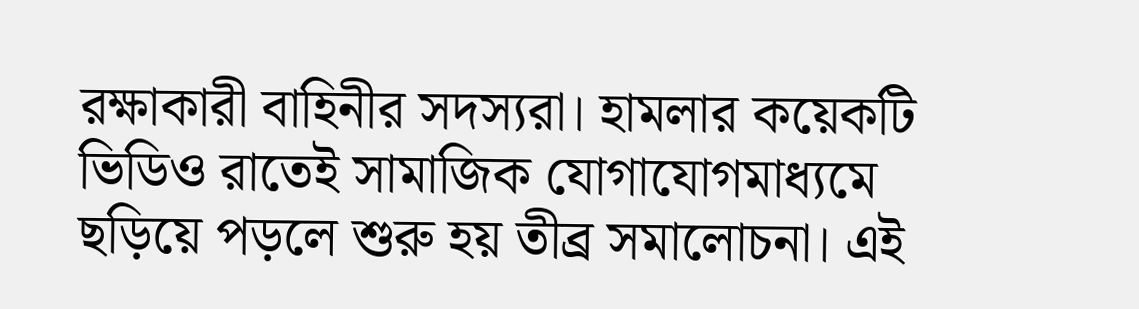রক্ষাকারী বাহিনীর সদস্যরা। হামলার কয়েকটি ভিডিও রাতেই সামাজিক যোগাযোগমাধ্যমে ছড়িয়ে পড়লে শুরু হয় তীব্র সমালোচনা। এই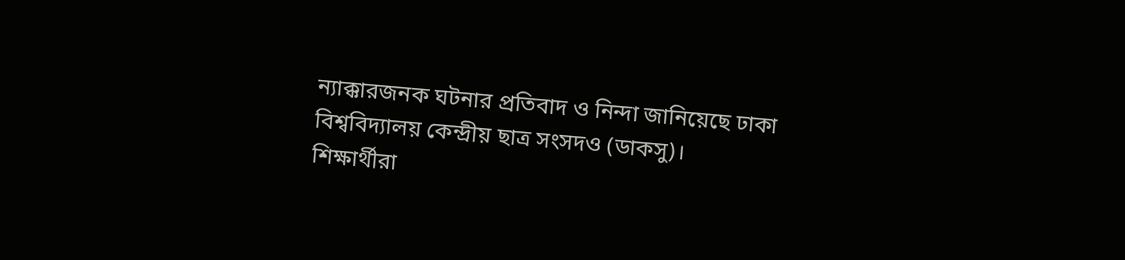ন্যাক্কারজনক ঘটনার প্রতিবাদ ও নিন্দা জানিয়েছে ঢাকা বিশ্ববিদ্যালয় কেন্দ্রীয় ছাত্র সংসদও (ডাকসু)।
শিক্ষার্থীরা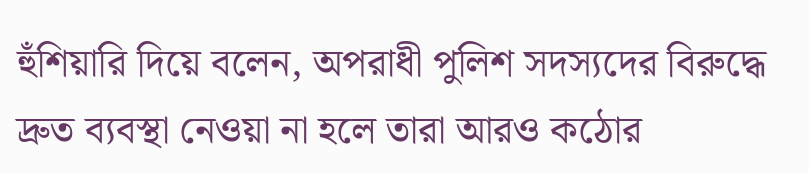হুঁশিয়ারি দিয়ে বলেন, অপরাধী পুলিশ সদস্যদের বিরুদ্ধে দ্রুত ব্যবস্থা নেওয়া না হলে তারা আরও কঠোর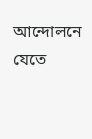আন্দোলনে যেতে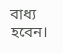বাধ্য হবেন।